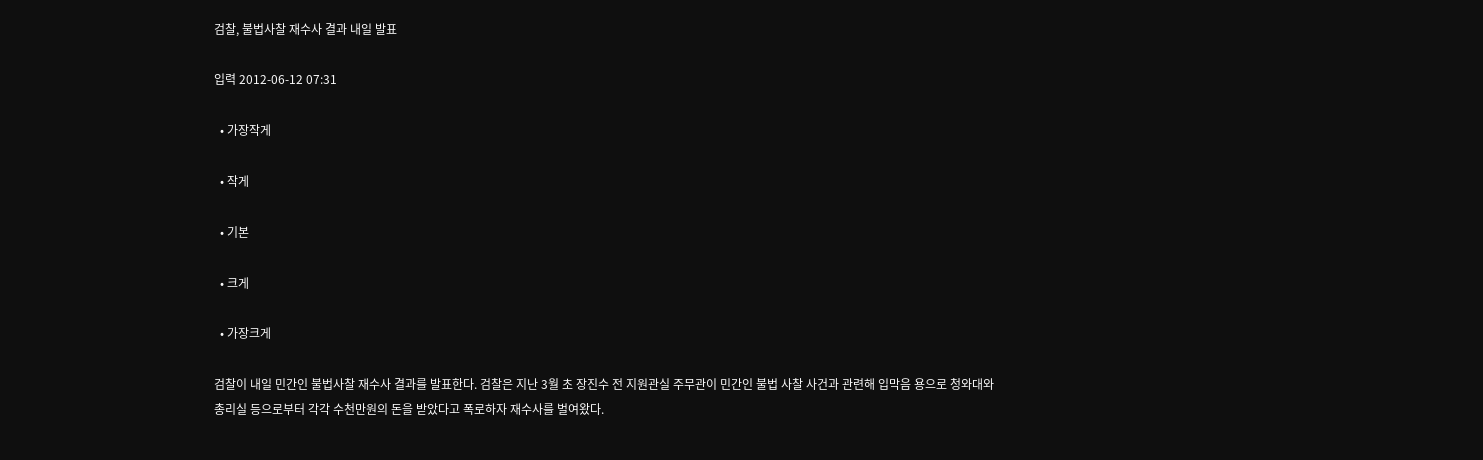검찰, 불법사찰 재수사 결과 내일 발표

입력 2012-06-12 07:31

  • 가장작게

  • 작게

  • 기본

  • 크게

  • 가장크게

검찰이 내일 민간인 불법사찰 재수사 결과를 발표한다. 검찰은 지난 3월 초 장진수 전 지원관실 주무관이 민간인 불법 사찰 사건과 관련해 입막음 용으로 청와대와 총리실 등으로부터 각각 수천만원의 돈을 받았다고 폭로하자 재수사를 벌여왔다.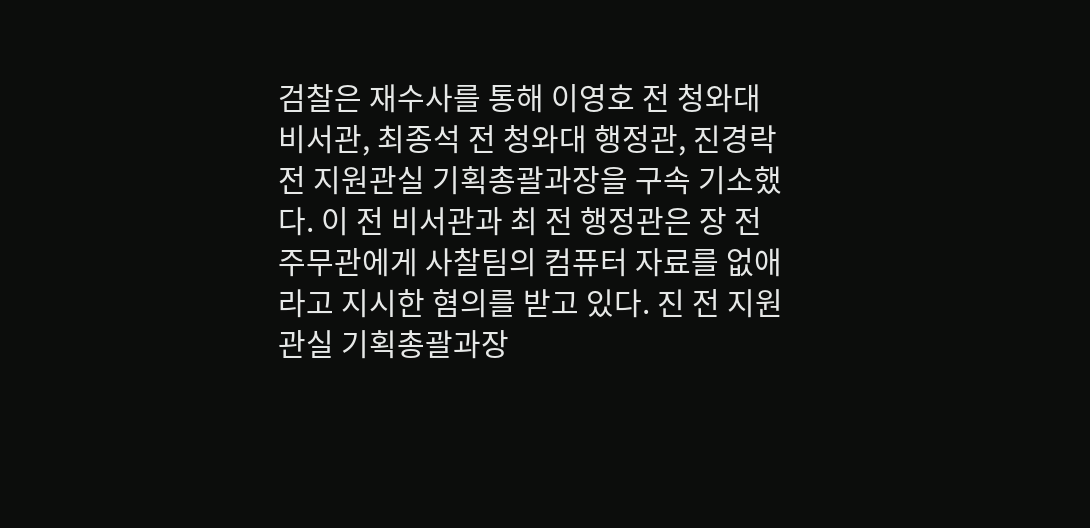검찰은 재수사를 통해 이영호 전 청와대 비서관, 최종석 전 청와대 행정관, 진경락 전 지원관실 기획총괄과장을 구속 기소했다. 이 전 비서관과 최 전 행정관은 장 전 주무관에게 사찰팀의 컴퓨터 자료를 없애라고 지시한 혐의를 받고 있다. 진 전 지원관실 기획총괄과장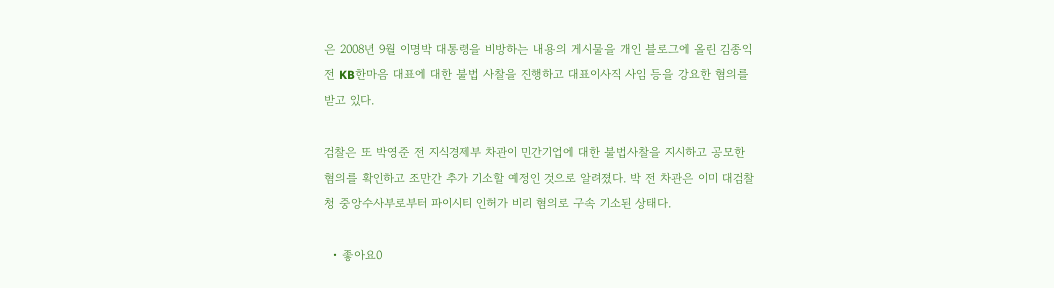은 2008년 9월 이명박 대통령을 비방하는 내용의 게시물을 개인 블로그에 올린 김종익 전 KB한마음 대표에 대한 불법 사찰을 진행하고 대표이사직 사임 등을 강요한 혐의를 받고 있다.

검찰은 또 박영준 전 지식경제부 차관이 민간기업에 대한 불법사찰을 지시하고 공모한 혐의를 확인하고 조만간 추가 기소할 예정인 것으로 알려졌다. 박 전 차관은 이미 대검찰청 중앙수사부로부터 파이시티 인허가 비리 혐의로 구속 기소된 상태다.

  • 좋아요0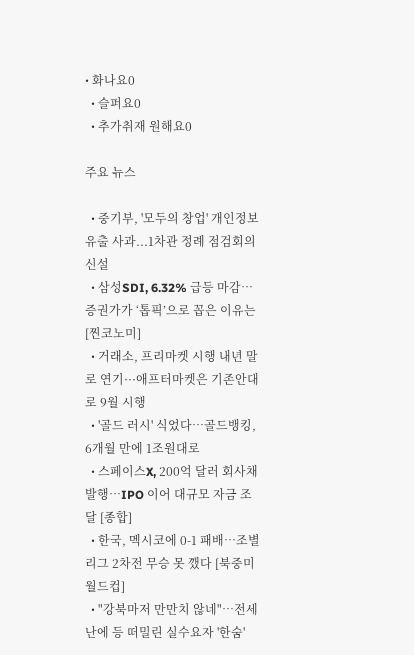• 화나요0
  • 슬퍼요0
  • 추가취재 원해요0

주요 뉴스

  • 중기부, '모두의 창업' 개인정보 유출 사과...1차관 정례 점검회의 신설
  • 삼성SDI, 6.32% 급등 마감⋯증권가가 ‘톱픽’으로 꼽은 이유는 [찐코노미]
  • 거래소, 프리마켓 시행 내년 말로 연기···애프터마켓은 기존안대로 9월 시행
  • '골드 러시' 식었다…골드뱅킹, 6개월 만에 1조원대로
  • 스페이스X, 200억 달러 회사채 발행⋯IPO 이어 대규모 자금 조달 [종합]
  • 한국, 멕시코에 0-1 패배⋯조별리그 2차전 무승 못 깼다 [북중미 월드컵]
  • "강북마저 만만치 않네"⋯전세난에 등 떠밀린 실수요자 '한숨'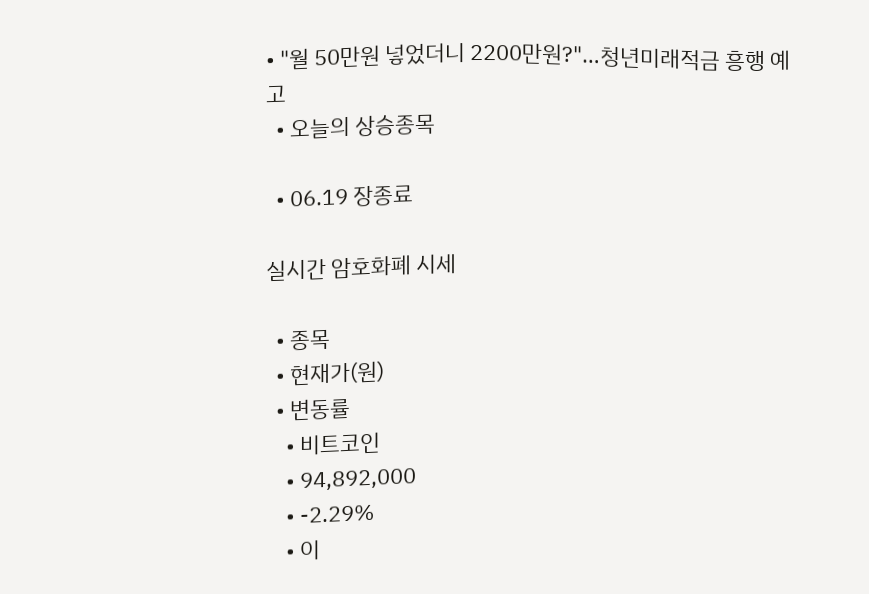• "월 50만원 넣었더니 2200만원?"…청년미래적금 흥행 예고
  • 오늘의 상승종목

  • 06.19 장종료

실시간 암호화폐 시세

  • 종목
  • 현재가(원)
  • 변동률
    • 비트코인
    • 94,892,000
    • -2.29%
    • 이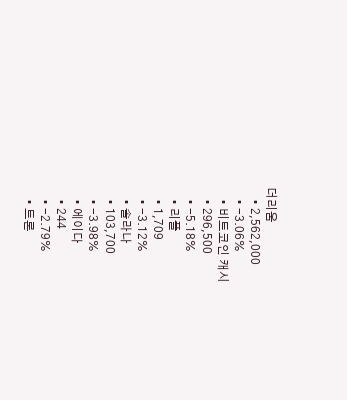더리움
    • 2,562,000
    • -3.06%
    • 비트코인 캐시
    • 296,500
    • -5.18%
    • 리플
    • 1,709
    • -3.12%
    • 솔라나
    • 103,700
    • -3.98%
    • 에이다
    • 244
    • -2.79%
    • 트론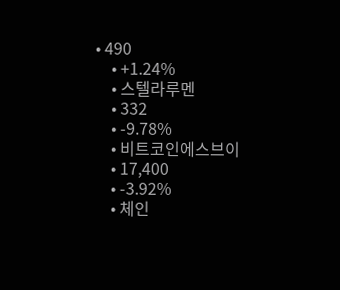• 490
    • +1.24%
    • 스텔라루멘
    • 332
    • -9.78%
    • 비트코인에스브이
    • 17,400
    • -3.92%
    • 체인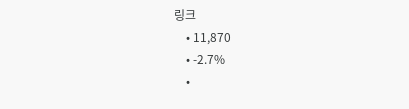링크
    • 11,870
    • -2.7%
    •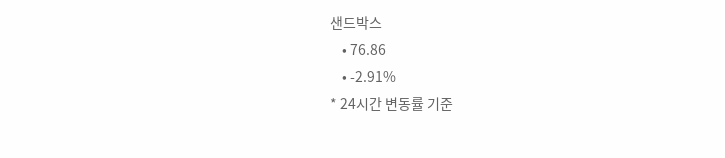샌드박스
    • 76.86
    • -2.91%
* 24시간 변동률 기준